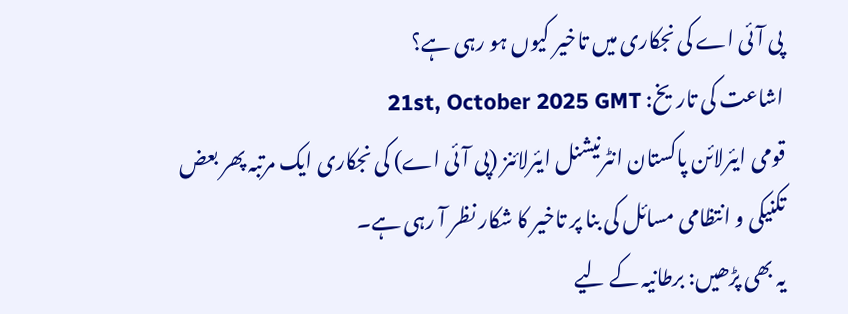پی آئی اے کی نجکاری میں تاخیر کیوں ہو رہی ہے؟
اشاعت کی تاریخ: 21st, October 2025 GMT
قومی ایئرلائن پاکستان انٹرنیشنل ایئرلائنز (پی آئی اے) کی نجکاری ایک مرتبہ پھر بعض تکنیکی و انتظامی مسائل کی بنا پر تاخیر کا شکار نظر آ رہی ہے۔
یہ بھی پڑھیں: برطانیہ کے لیے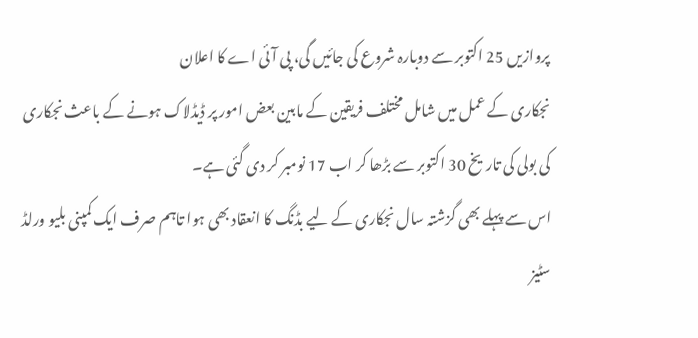پروازیں 25 اکتوبر سے دوبارہ شروع کی جائیں گی، پی آئی اے کا اعلان
نجکاری کے عمل میں شامل مختلف فریقین کے مابین بعض امور پر ڈیڈلاک ہونے کے باعث نجکاری کی بولی کی تاریخ 30 اکتوبر سے بڑھا کر اب 17 نومبر کر دی گئی ہے۔
اس سے پہلے بھی گزشتہ سال نجکاری کے لیے بڈنگ کا انعقاد بھی ہوا تاہم صرف ایک کمپنی بلیو ورلڈ سٹیز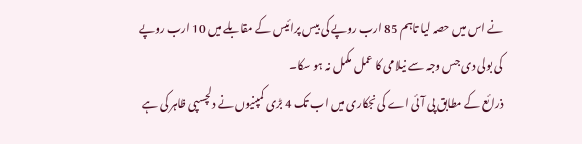نے اس میں حصہ لیا تاہم 85 ارب روپے کی بیس پرائیس کے مقابلے میں 10 ارب روپے کی بولی دی جس وجہ سے نیلامی کا عمل مکمل نہ ہو سکا۔
ذرائع کے مطابق پی آئی اے کی نجکاری میں اب تک 4 بڑی کمپنیوں نے دلچسپی ظاہر کی ہے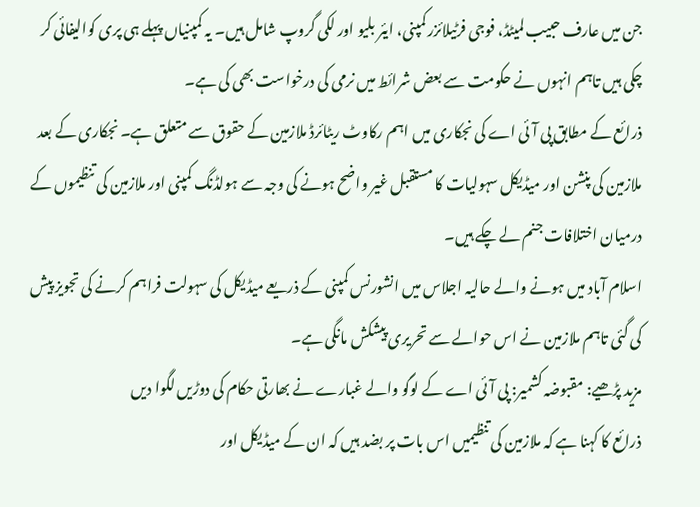جن میں عارف حبیب لمیٹڈ، فوجی فرٹیلائزر کمپنی، ایئر بلیو اور لکی گروپ شامل ہیں۔ یہ کمپنیاں پہلے ہی پری کوالیفائی کر چکی ہیں تاہم انہوں نے حکومت سے بعض شرائط میں نرمی کی درخواست بھی کی ہے۔
ذرائع کے مطابق پی آئی اے کی نجکاری میں اہم رکاوٹ ریٹائرڈ ملازمین کے حقوق سے متعلق ہے۔ نجکاری کے بعد ملازمین کی پنشن اور میڈیکل سہولیات کا مستقبل غیر واضح ہونے کی وجہ سے ہولڈنگ کمپنی اور ملازمین کی تنظیموں کے درمیان اختلافات جنم لے چکے ہیں۔
اسلام آباد میں ہونے والے حالیہ اجلاس میں انشورنس کمپنی کے ذریعے میڈیکل کی سہولت فراہم کرنے کی تجویز پیش کی گئی تاہم ملازمین نے اس حوالے سے تحریری پیشکش مانگی ہے۔
مزید پڑھیے: مقبوضہ کشمیر: پی آئی اے کے لوگو والے غبارے نے بھارتی حکام کی دوڑیں لگوا دیں
ذرائع کا کہنا ہے کہ ملازمین کی تنظیمیں اس بات پر بضد ہیں کہ ان کے میڈیکل اور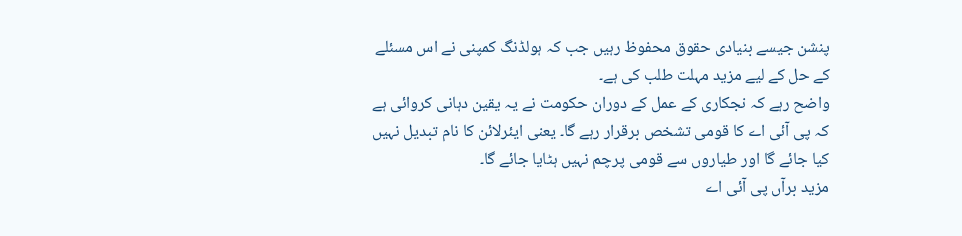پنشن جیسے بنیادی حقوق محفوظ رہیں جب کہ ہولڈنگ کمپنی نے اس مسئلے کے حل کے لیے مزید مہلت طلب کی ہے۔
واضح رہے کہ نجکاری کے عمل کے دوران حکومت نے یہ یقین دہانی کروائی ہے کہ پی آئی اے کا قومی تشخص برقرار رہے گا۔ یعنی ایئرلائن کا نام تبدیل نہیں کیا جائے گا اور طیاروں سے قومی پرچم نہیں ہٹایا جائے گا۔
مزید برآں پی آئی اے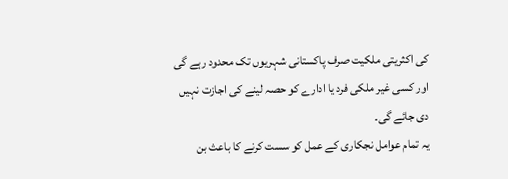کی اکثریتی ملکیت صرف پاکستانی شہریوں تک محدود رہے گی اور کسی غیر ملکی فرد یا ادارے کو حصہ لینے کی اجازت نہیں دی جائے گی۔
یہ تمام عوامل نجکاری کے عمل کو سست کرنے کا باعث بن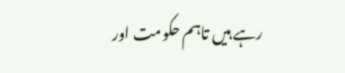رہے ہیں تاہم حکومت اور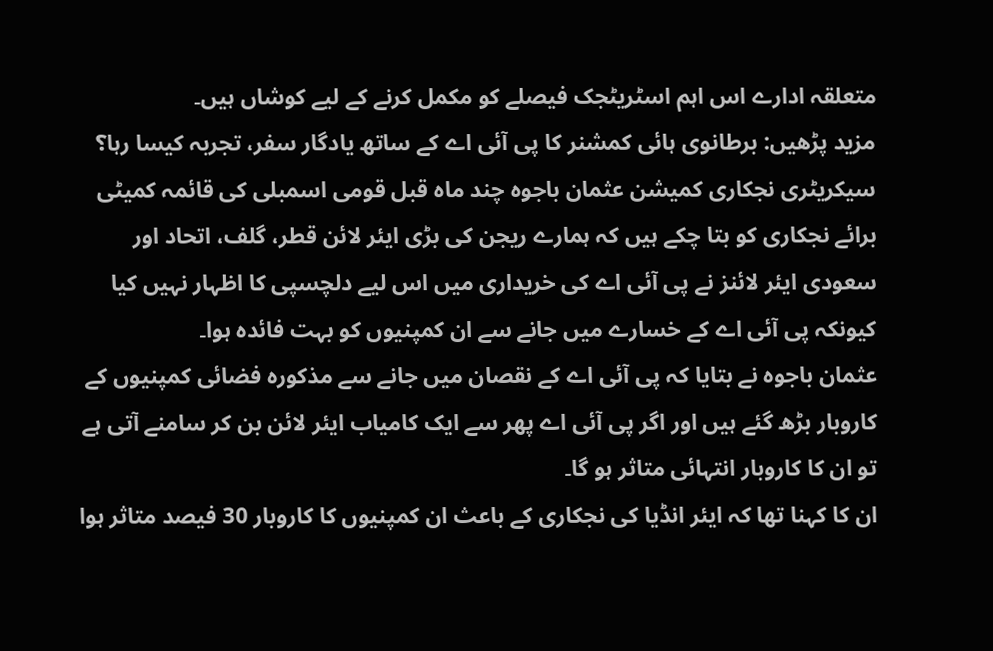متعلقہ ادارے اس اہم اسٹریٹجک فیصلے کو مکمل کرنے کے لیے کوشاں ہیں۔
مزید پڑھیں: برطانوی ہائی کمشنر کا پی آئی اے کے ساتھ یادگار سفر، تجربہ کیسا رہا؟
سیکریٹری نجکاری کمیشن عثمان باجوہ چند ماہ قبل قومی اسمبلی کی قائمہ کمیٹی برائے نجکاری کو بتا چکے ہیں کہ ہمارے ریجن کی بڑی ایئر لائن قطر، گلف، اتحاد اور سعودی ایئر لائنز نے پی آئی اے کی خریداری میں اس لیے دلچسپی کا اظہار نہیں کیا کیونکہ پی آئی اے کے خسارے میں جانے سے ان کمپنیوں کو بہت فائدہ ہوا۔
عثمان باجوہ نے بتایا کہ پی آئی اے کے نقصان میں جانے سے مذکورہ فضائی کمپنیوں کے کاروبار بڑھ گئے ہیں اور اگر پی آئی اے پھر سے ایک کامیاب ایئر لائن بن کر سامنے آتی ہے تو ان کا کاروبار انتہائی متاثر ہو گا۔
ان کا کہنا تھا کہ ایئر انڈیا کی نجکاری کے باعث ان کمپنیوں کا کاروبار 30 فیصد متاثر ہوا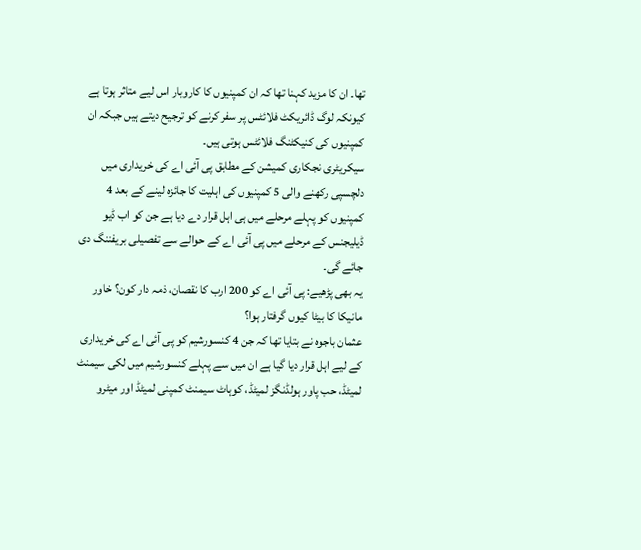تھا۔ ان کا مزید کہنا تھا کہ ان کمپنیوں کا کاروبار اس لیے متاثر ہوتا ہے کیونکہ لوگ ڈائریکٹ فلائٹس پر سفر کرنے کو ترجیح دیتے ہیں جبکہ ان کمپنیوں کی کنیکٹنگ فلائٹس ہوتی ہیں۔
سیکریٹری نجکاری کمیشن کے مطابق پی آئی اے کی خریداری میں دلچسپی رکھنے والی 5 کمپنیوں کی اہلیت کا جائزہ لینے کے بعد 4 کمپنیوں کو پہلے مرحلے میں ہی اہل قرار دے دیا ہے جن کو اب ڈیو ڈیلیجنس کے مرحلے میں پی آئی اے کے حوالے سے تفصیلی بریفننگ دی جائے گی۔
یہ بھی پڑھیے: پی آئی اے کو 200 ارب کا نقصان، ذمہ دار کون؟ خاور مانیکا کا بیٹا کیوں گرفتار ہوا؟
عثمان باجوہ نے بتایا تھا کہ جن 4 کنسورشیم کو پی آئی اے کی خریداری کے لیے اہل قرار دیا گیا ہے ان میں سے پہلے کنسورشیم میں لکی سیمنٹ لمیٹڈ، حب پاور ہولڈنگز لمیٹڈ، کوہاٹ سیمنٹ کمپنی لمیٹڈ اور میٹرو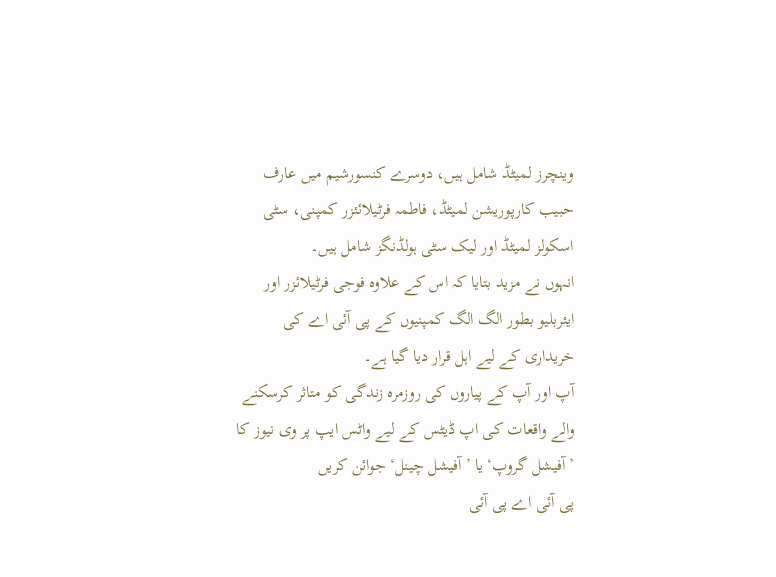وینچرز لمیٹڈ شامل ہیں، دوسرے کنسورشیم میں عارف حبیب کارپوریشن لمیٹڈ، فاطمہ فرٹیلائئزر کمپنی، سٹی اسکولز لمیٹڈ اور لیک سٹی ہولڈنگز شامل ہیں۔
انہوں نے مزید بتایا کہ اس کے علاوہ فوجی فرٹیلائزر اور ایئربلیو بطور الگ الگ کمپنیوں کے پی آئی اے کی خریداری کے لیے اہل قرار دیا گیا ہے۔
آپ اور آپ کے پیاروں کی روزمرہ زندگی کو متاثر کرسکنے والے واقعات کی اپ ڈیٹس کے لیے واٹس ایپ پر وی نیوز کا ’آفیشل گروپ‘ یا ’آفیشل چینل‘ جوائن کریں
پی آئی اے پی آئی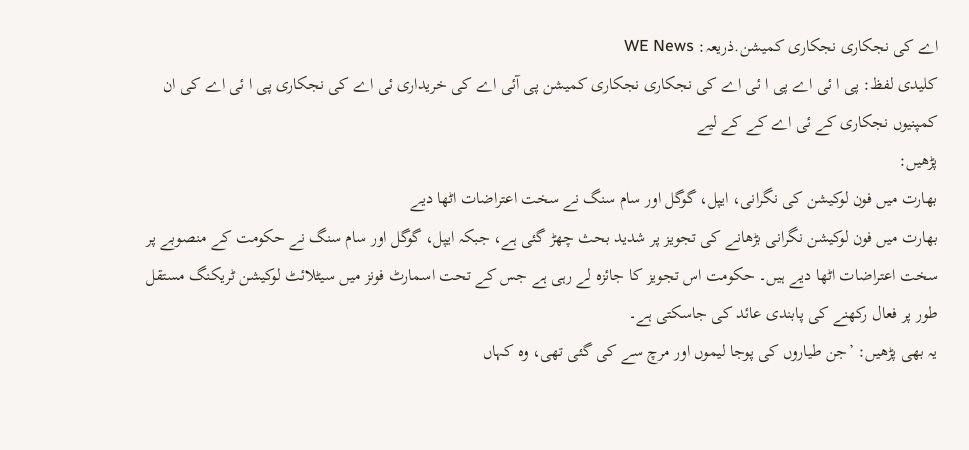اے کی نجکاری نجکاری کمیشن.ذریعہ: WE News
کلیدی لفظ: پی ا ئی اے پی ا ئی اے کی نجکاری نجکاری کمیشن پی آئی اے کی خریداری ئی اے کی نجکاری پی ا ئی اے کی ان کمپنیوں نجکاری کے ئی اے کے کے لیے
پڑھیں:
بھارت میں فون لوکیشن کی نگرانی، ایپل، گوگل اور سام سنگ نے سخت اعتراضات اٹھا دیے
بھارت میں فون لوکیشن نگرانی بڑھانے کی تجویز پر شدید بحث چھڑ گئی ہے، جبکہ ایپل، گوگل اور سام سنگ نے حکومت کے منصوبے پر سخت اعتراضات اٹھا دیے ہیں۔ حکومت اس تجویز کا جائزہ لے رہی ہے جس کے تحت اسمارٹ فونز میں سیٹلائٹ لوکیشن ٹریکنگ مستقل طور پر فعال رکھنے کی پابندی عائد کی جاسکتی ہے۔
یہ بھی پڑھیں: ’جن طیاروں کی پوجا لیموں اور مرچ سے کی گئی تھی، وہ کہاں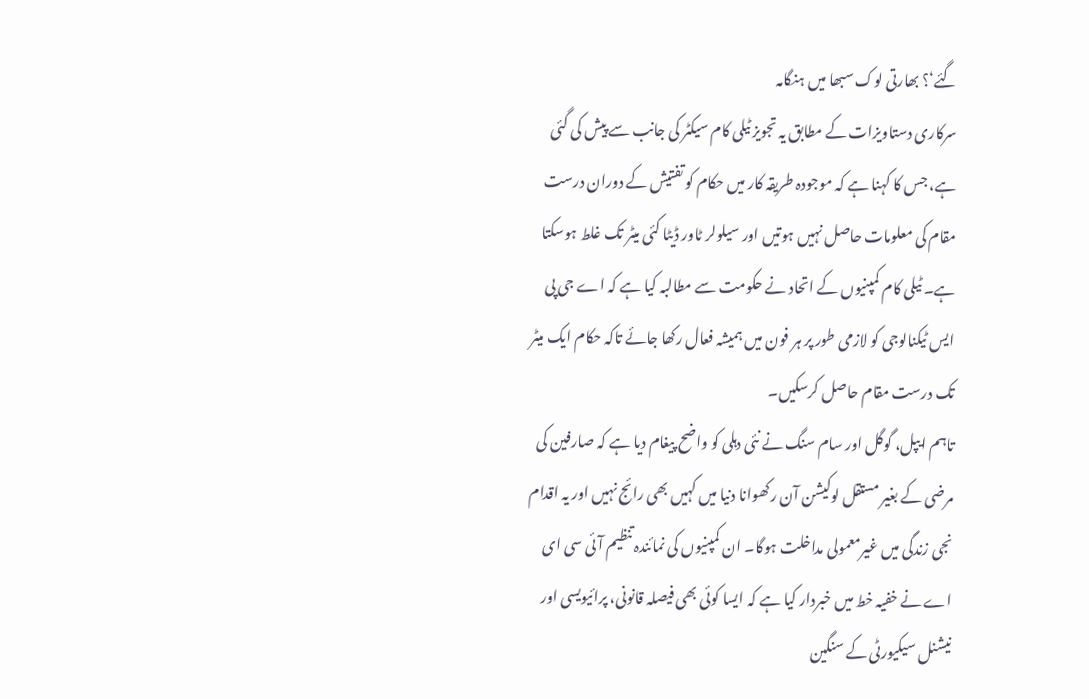گئے‘؟ بھارتی لوک سبھا میں ہنگامہ
سرکاری دستاویزات کے مطابق یہ تجویز ٹیلی کام سیکٹر کی جانب سے پیش کی گئی ہے، جس کا کہنا ہے کہ موجودہ طریقہ کار میں حکام کو تفتیش کے دوران درست مقام کی معلومات حاصل نہیں ہوتیں اور سیلولر ٹاور ڈیٹا کئی میٹر تک غلط ہوسکتا ہے۔ ٹیلی کام کمپنیوں کے اتحاد نے حکومت سے مطالبہ کیا ہے کہ اے جی پی ایس ٹیکنالوجی کو لازمی طور پر ہر فون میں ہمیشہ فعال رکھا جائے تاکہ حکام ایک میٹر تک درست مقام حاصل کرسکیں۔
تاہم ایپل، گوگل اور سام سنگ نے نئی دہلی کو واضح پیغام دیا ہے کہ صارفین کی مرضی کے بغیر مستقل لوکیشن آن رکھوانا دنیا میں کہیں بھی رائج نہیں اور یہ اقدام نجی زندگی میں غیرمعمولی مداخلت ہوگا۔ ان کمپنیوں کی نمائندہ تنظیم آئی سی ای اے نے خفیہ خط میں خبردار کیا ہے کہ ایسا کوئی بھی فیصلہ قانونی، پرائیویسی اور نیشنل سیکیورٹی کے سنگین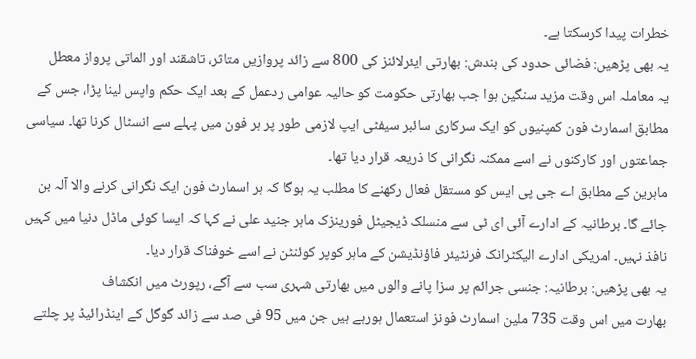خطرات پیدا کرسکتا ہے۔
یہ بھی پڑھیں: فضائی حدود کی بندش: بھارتی ایئرلائنز کی 800 سے زائد پروازیں متاثر، تاشقند اور الماتی پرواز معطل
یہ معاملہ اس وقت مزید سنگین ہوا جب بھارتی حکومت کو حالیہ عوامی ردعمل کے بعد ایک حکم واپس لینا پڑا، جس کے مطابق اسمارٹ فون کمپنیوں کو ایک سرکاری سائبر سیفٹی ایپ لازمی طور پر ہر فون میں پہلے سے انسٹال کرنا تھا۔ سیاسی جماعتوں اور کارکنوں نے اسے ممکنہ نگرانی کا ذریعہ قرار دیا تھا۔
ماہرین کے مطابق اے جی پی ایس کو مستقل فعال رکھنے کا مطلب یہ ہوگا کہ ہر اسمارٹ فون ایک نگرانی کرنے والا آلہ بن جائے گا۔ برطانیہ کے ادارے آئی ای ٹی سے منسلک ڈیجیٹل فورینزک ماہر جنید علی نے کہا کہ ایسا کوئی ماڈل دنیا میں کہیں نافذ نہیں۔ امریکی ادارے الیکٹرانک فرنٹیئر فاؤنڈیشن کے ماہر کوپر کوئنٹن نے اسے خوفناک قرار دیا۔
یہ بھی پڑھیں: برطانیہ: جنسی جرائم پر سزا پانے والوں میں بھارتی شہری سب سے آگے، رپورٹ میں انکشاف
بھارت میں اس وقت 735 ملین اسمارٹ فونز استعمال ہورہے ہیں جن میں 95 فی صد سے زائد گوگل کے اینڈرائیڈ پر چلتے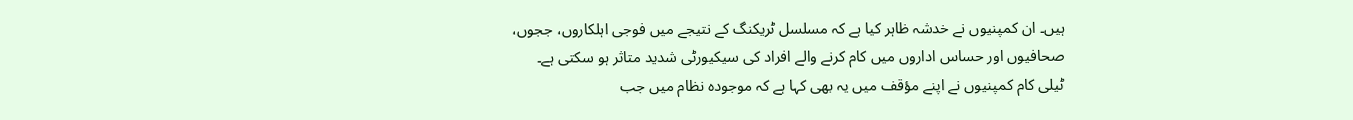ہیں۔ ان کمپنیوں نے خدشہ ظاہر کیا ہے کہ مسلسل ٹریکنگ کے نتیجے میں فوجی اہلکاروں، ججوں، صحافیوں اور حساس اداروں میں کام کرنے والے افراد کی سیکیورٹی شدید متاثر ہو سکتی ہے۔
ٹیلی کام کمپنیوں نے اپنے مؤقف میں یہ بھی کہا ہے کہ موجودہ نظام میں جب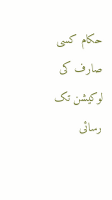حکام کسی صارف کی لوکیشن تک رسائی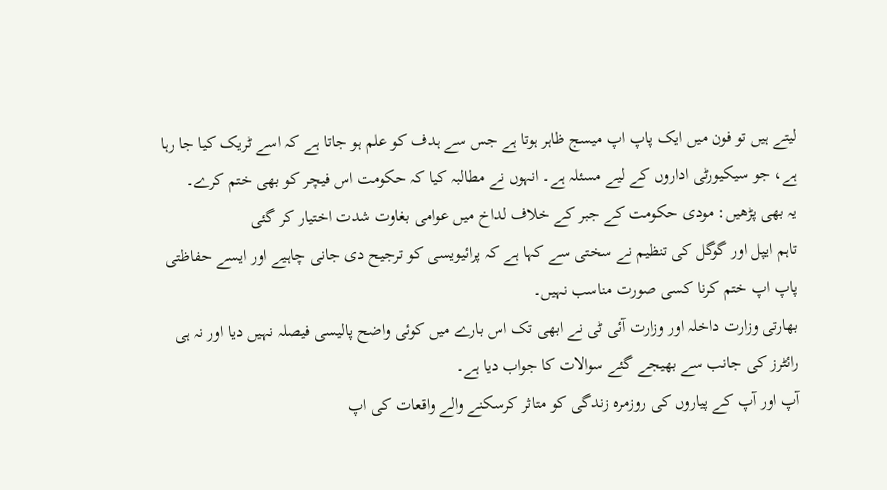لیتے ہیں تو فون میں ایک پاپ اپ میسج ظاہر ہوتا ہے جس سے ہدف کو علم ہو جاتا ہے کہ اسے ٹریک کیا جا رہا ہے، جو سیکیورٹی اداروں کے لیے مسئلہ ہے۔ انہوں نے مطالبہ کیا کہ حکومت اس فیچر کو بھی ختم کرے۔
یہ بھی پڑھیں: مودی حکومت کے جبر کے خلاف لداخ میں عوامی بغاوت شدت اختیار کر گئی
تاہم ایپل اور گوگل کی تنظیم نے سختی سے کہا ہے کہ پرائیویسی کو ترجیح دی جانی چاہیے اور ایسے حفاظتی پاپ اپ ختم کرنا کسی صورت مناسب نہیں۔
بھارتی وزارت داخلہ اور وزارت آئی ٹی نے ابھی تک اس بارے میں کوئی واضح پالیسی فیصلہ نہیں دیا اور نہ ہی رائٹرز کی جانب سے بھیجے گئے سوالات کا جواب دیا ہے۔
آپ اور آپ کے پیاروں کی روزمرہ زندگی کو متاثر کرسکنے والے واقعات کی اپ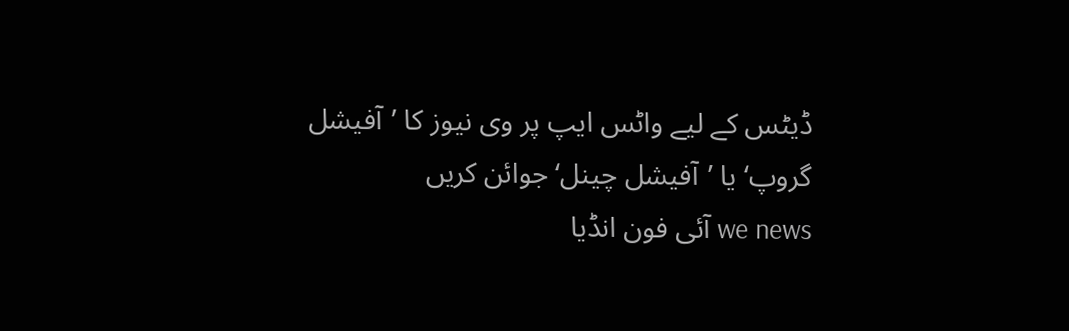ڈیٹس کے لیے واٹس ایپ پر وی نیوز کا ’آفیشل گروپ‘ یا ’آفیشل چینل‘ جوائن کریں
we news آئی فون انڈیا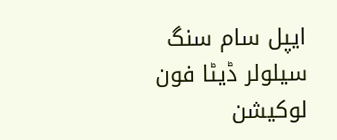ایپل سام سنگ سیلولر ڈیٹا فون لوکیشن